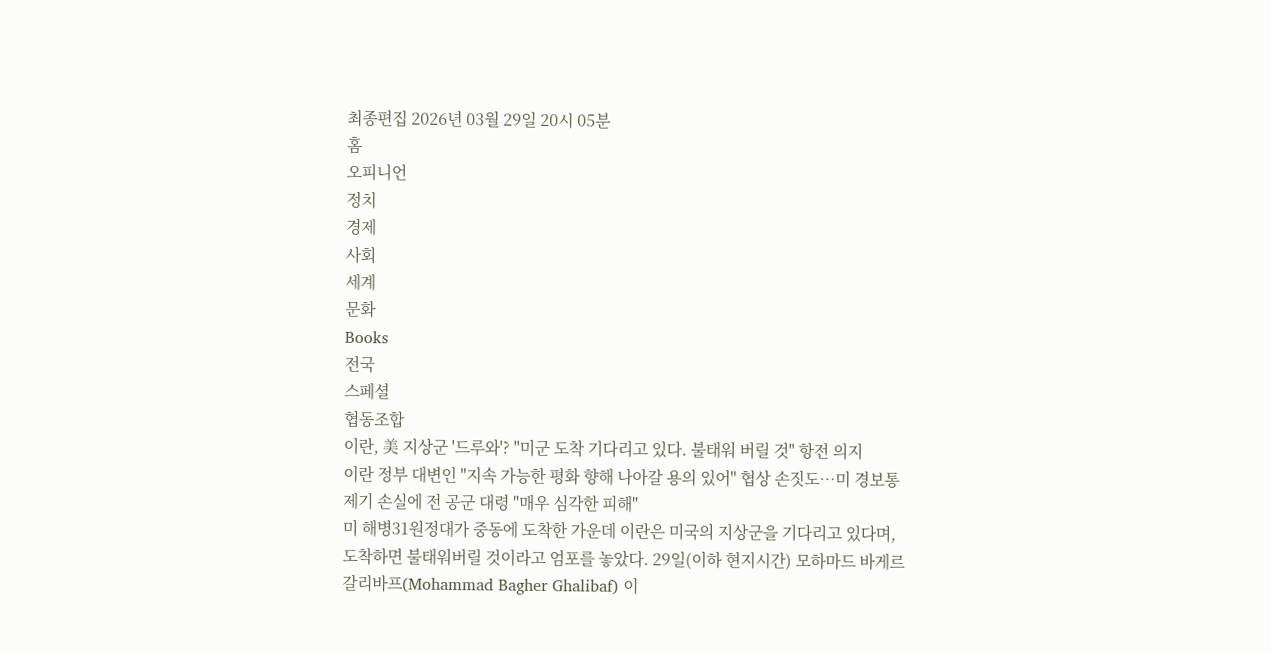최종편집 2026년 03월 29일 20시 05분
홈
오피니언
정치
경제
사회
세계
문화
Books
전국
스페셜
협동조합
이란, 美 지상군 '드루와'? "미군 도착 기다리고 있다. 불태워 버릴 것" 항전 의지
이란 정부 대변인 "지속 가능한 평화 향해 나아갈 용의 있어" 협상 손짓도…미 경보통제기 손실에 전 공군 대령 "매우 심각한 피해"
미 해병31원정대가 중동에 도착한 가운데 이란은 미국의 지상군을 기다리고 있다며, 도착하면 불태워버릴 것이라고 엄포를 놓았다. 29일(이하 현지시간) 모하마드 바게르 갈리바프(Mohammad Bagher Ghalibaf) 이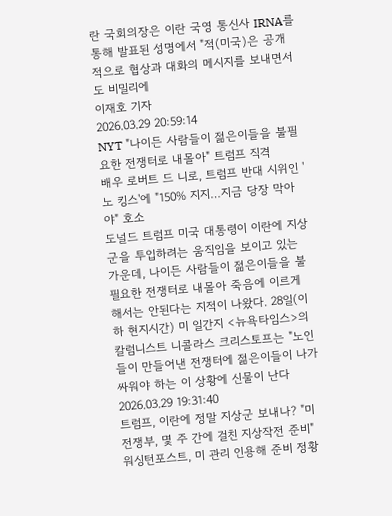란 국회의장은 이란 국영 통신사 IRNA를 통해 발표된 성명에서 "적(미국)은 공개적으로 협상과 대화의 메시지를 보내면서도 비밀리에
이재호 기자
2026.03.29 20:59:14
NYT "나이든 사람들이 젊은이들을 불필요한 전쟁터로 내몰아" 트럼프 직격
배우 로버트 드 니로, 트럼프 반대 시위인 '노 킹스'에 "150% 지지…지금 당장 막아야" 호소
도널드 트럼프 미국 대통령이 이란에 지상군을 투입하려는 움직임을 보이고 있는 가운데, 나이든 사람들이 젊은이들을 불필요한 전쟁터로 내몰아 죽음에 이르게 해서는 안된다는 지적이 나왔다. 28일(이하 현지시간) 미 일간지 <뉴욕타임스>의 칼럼니스트 니콜라스 크리스토프는 "노인들이 만들어낸 전쟁터에 젊은이들이 나가 싸워야 하는 이 상황에 신물이 난다
2026.03.29 19:31:40
트럼프, 이란에 정말 지상군 보내나? "미 전쟁부, 몇 주 간에 걸친 지상작전 준비"
워싱턴포스트, 미 관리 인용해 준비 정황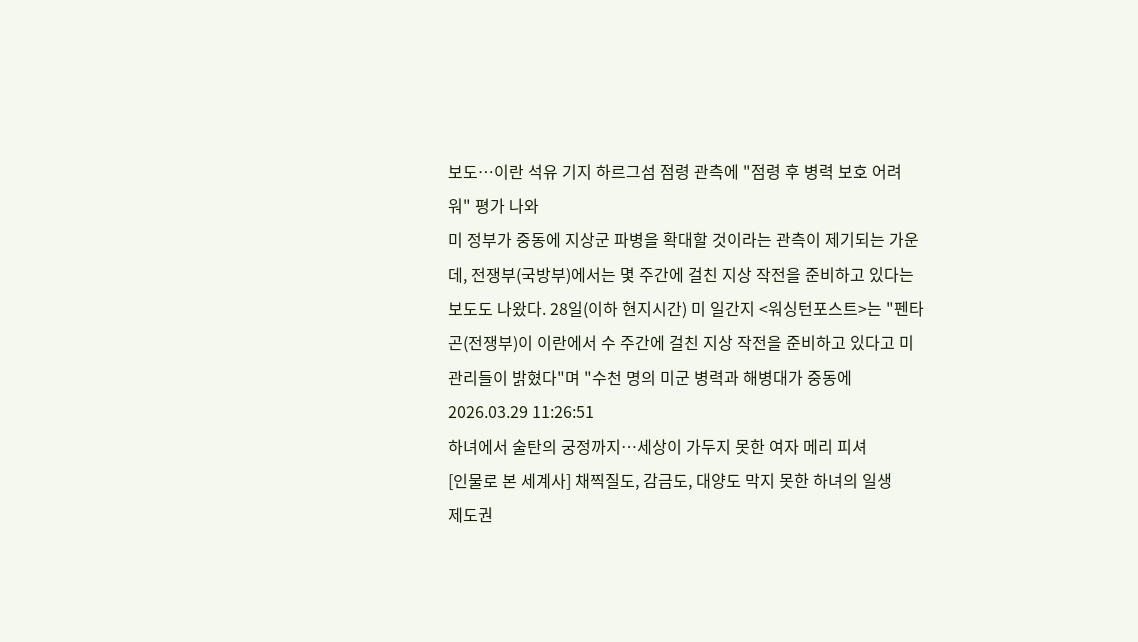보도…이란 석유 기지 하르그섬 점령 관측에 "점령 후 병력 보호 어려워" 평가 나와
미 정부가 중동에 지상군 파병을 확대할 것이라는 관측이 제기되는 가운데, 전쟁부(국방부)에서는 몇 주간에 걸친 지상 작전을 준비하고 있다는 보도도 나왔다. 28일(이하 현지시간) 미 일간지 <워싱턴포스트>는 "펜타곤(전쟁부)이 이란에서 수 주간에 걸친 지상 작전을 준비하고 있다고 미 관리들이 밝혔다"며 "수천 명의 미군 병력과 해병대가 중동에
2026.03.29 11:26:51
하녀에서 술탄의 궁정까지…세상이 가두지 못한 여자 메리 피셔
[인물로 본 세계사] 채찍질도, 감금도, 대양도 막지 못한 하녀의 일생
제도권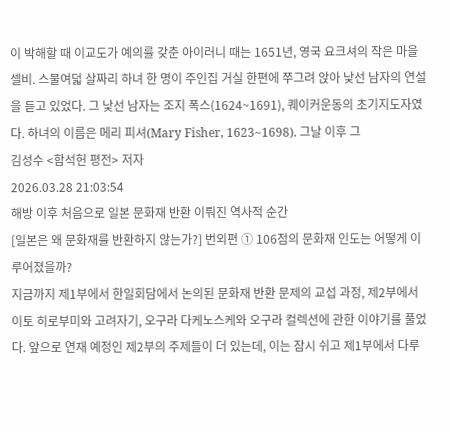이 박해할 때 이교도가 예의를 갖춘 아이러니 때는 1651년, 영국 요크셔의 작은 마을 셀비. 스물여덟 살짜리 하녀 한 명이 주인집 거실 한편에 쭈그려 앉아 낯선 남자의 연설을 듣고 있었다. 그 낯선 남자는 조지 폭스(1624~1691), 퀘이커운동의 초기지도자였다. 하녀의 이름은 메리 피셔(Mary Fisher, 1623~1698). 그날 이후 그
김성수 <함석헌 평전> 저자
2026.03.28 21:03:54
해방 이후 처음으로 일본 문화재 반환 이뤄진 역사적 순간
[일본은 왜 문화재를 반환하지 않는가?] 번외편 ① 106점의 문화재 인도는 어떻게 이루어졌을까?
지금까지 제1부에서 한일회담에서 논의된 문화재 반환 문제의 교섭 과정, 제2부에서 이토 히로부미와 고려자기, 오구라 다케노스케와 오구라 컬렉션에 관한 이야기를 풀었다. 앞으로 연재 예정인 제2부의 주제들이 더 있는데, 이는 잠시 쉬고 제1부에서 다루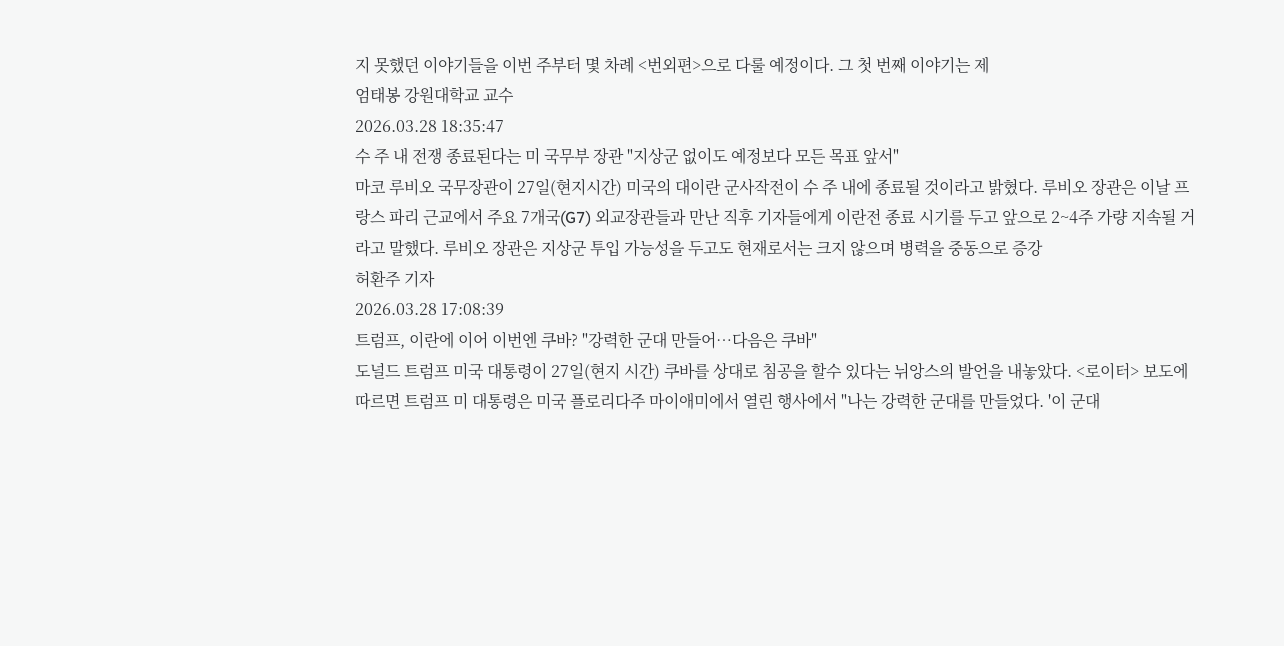지 못했던 이야기들을 이번 주부터 몇 차례 <번외편>으로 다룰 예정이다. 그 첫 번째 이야기는 제
엄태봉 강원대학교 교수
2026.03.28 18:35:47
수 주 내 전쟁 종료된다는 미 국무부 장관 "지상군 없이도 예정보다 모든 목표 앞서"
마코 루비오 국무장관이 27일(현지시간) 미국의 대이란 군사작전이 수 주 내에 종료될 것이라고 밝혔다. 루비오 장관은 이날 프랑스 파리 근교에서 주요 7개국(G7) 외교장관들과 만난 직후 기자들에게 이란전 종료 시기를 두고 앞으로 2~4주 가량 지속될 거라고 말했다. 루비오 장관은 지상군 투입 가능성을 두고도 현재로서는 크지 않으며 병력을 중동으로 증강
허환주 기자
2026.03.28 17:08:39
트럼프, 이란에 이어 이번엔 쿠바? "강력한 군대 만들어…다음은 쿠바"
도널드 트럼프 미국 대통령이 27일(현지 시간) 쿠바를 상대로 침공을 할수 있다는 뉘앙스의 발언을 내놓았다. <로이터> 보도에 따르면 트럼프 미 대통령은 미국 플로리다주 마이애미에서 열린 행사에서 "나는 강력한 군대를 만들었다. '이 군대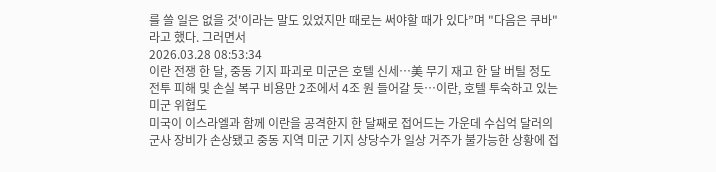를 쓸 일은 없을 것'이라는 말도 있었지만 때로는 써야할 때가 있다”며 "다음은 쿠바"라고 했다. 그러면서
2026.03.28 08:53:34
이란 전쟁 한 달, 중동 기지 파괴로 미군은 호텔 신세…美 무기 재고 한 달 버틸 정도
전투 피해 및 손실 복구 비용만 2조에서 4조 원 들어갈 듯…이란, 호텔 투숙하고 있는 미군 위협도
미국이 이스라엘과 함께 이란을 공격한지 한 달째로 접어드는 가운데 수십억 달러의 군사 장비가 손상됐고 중동 지역 미군 기지 상당수가 일상 거주가 불가능한 상황에 접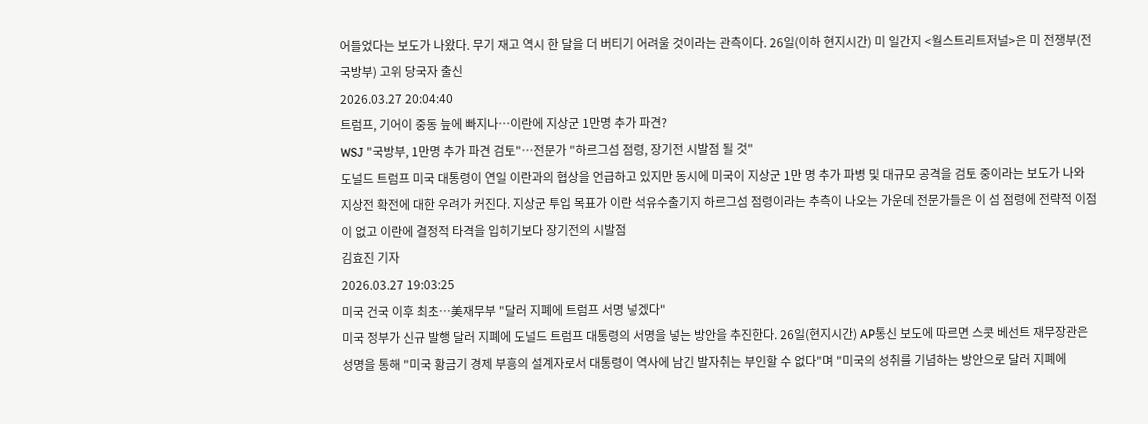어들었다는 보도가 나왔다. 무기 재고 역시 한 달을 더 버티기 어려울 것이라는 관측이다. 26일(이하 현지시간) 미 일간지 <월스트리트저널>은 미 전쟁부(전 국방부) 고위 당국자 출신
2026.03.27 20:04:40
트럼프, 기어이 중동 늪에 빠지나…이란에 지상군 1만명 추가 파견?
WSJ "국방부, 1만명 추가 파견 검토"…전문가 "하르그섬 점령, 장기전 시발점 될 것"
도널드 트럼프 미국 대통령이 연일 이란과의 협상을 언급하고 있지만 동시에 미국이 지상군 1만 명 추가 파병 및 대규모 공격을 검토 중이라는 보도가 나와 지상전 확전에 대한 우려가 커진다. 지상군 투입 목표가 이란 석유수출기지 하르그섬 점령이라는 추측이 나오는 가운데 전문가들은 이 섬 점령에 전략적 이점이 없고 이란에 결정적 타격을 입히기보다 장기전의 시발점
김효진 기자
2026.03.27 19:03:25
미국 건국 이후 최초…美재무부 "달러 지폐에 트럼프 서명 넣겠다"
미국 정부가 신규 발행 달러 지폐에 도널드 트럼프 대통령의 서명을 넣는 방안을 추진한다. 26일(현지시간) AP통신 보도에 따르면 스콧 베선트 재무장관은 성명을 통해 "미국 황금기 경제 부흥의 설계자로서 대통령이 역사에 남긴 발자취는 부인할 수 없다"며 "미국의 성취를 기념하는 방안으로 달러 지폐에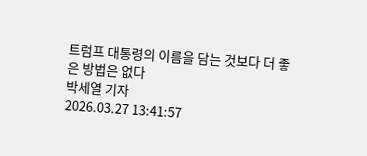트럼프 대통령의 이름을 담는 것보다 더 좋은 방법은 없다
박세열 기자
2026.03.27 13:41:57